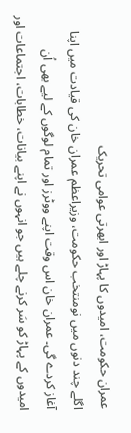عمران حکومت، امیدوں کا پہاڑ اور ابھرتی عوامی تحریک
اگلے چند دنوں میں نومنتخب حکومت، وزیراعظم عمران خان کی قیادت میں اپنا آغاز کردے گی۔ عمران خان اس وقت اپنے ووٹرز اور تمام لوگوں کے لیے بھی اُن امیدوں کے پہاڑ کو سَر کرنے چلے ہیں جو انہوں نے اپنے بیانات، خطابات، اجتماعات اور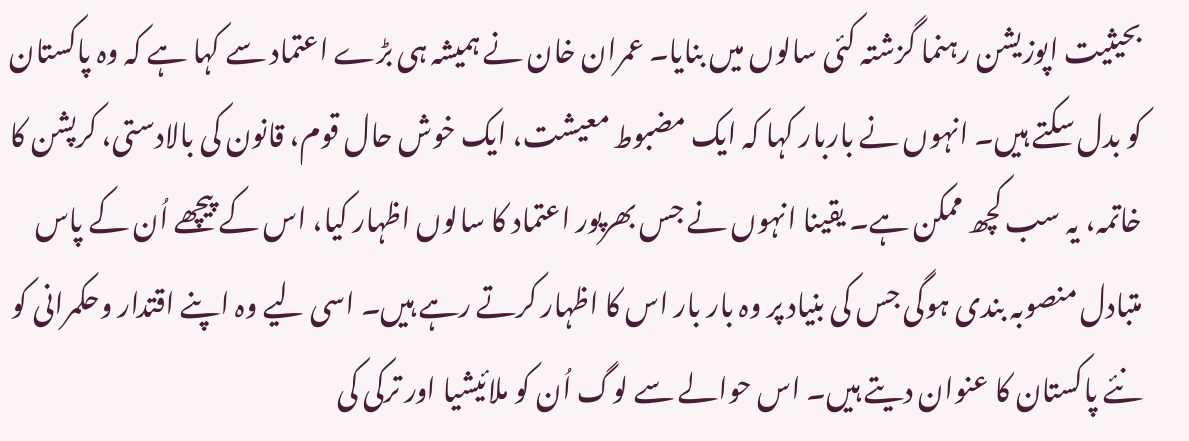بحیثیت اپوزیشن رہنما گزشتہ کئی سالوں میں بنایا۔ عمران خان نے ہمیشہ ہی بڑے اعتماد سے کہا ہے کہ وہ پاکستان کو بدل سکتے ہیں۔ انہوں نے باربار کہا کہ ایک مضبوط معیشت، ایک خوش حال قوم، قانون کی بالادستی، کرپشن کا خاتمہ، یہ سب کچھ ممکن ہے۔ یقینا انہوں نے جس بھرپور اعتماد کا سالوں اظہار کیا، اس کے پیچھے اُن کے پاس متبادل منصوبہ بندی ہوگی جس کی بنیاد پر وہ بار بار اس کا اظہار کرتے رہے ہیں۔ اسی لیے وہ اپنے اقتدار وحکمرانی کو نئے پاکستان کا عنوان دیتے ہیں۔ اس حوالے سے لوگ اُن کو ملائیشیا اور ترکی کی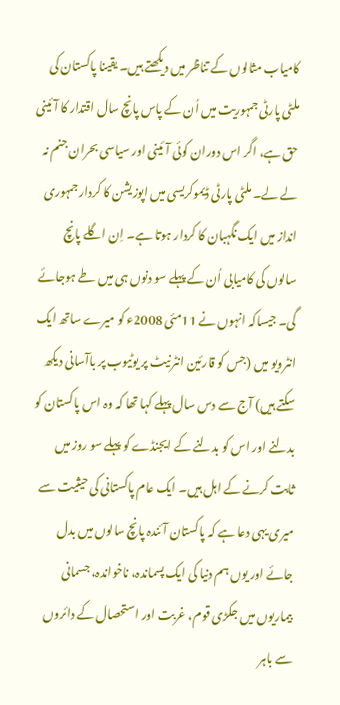کامیاب مثالوں کے تناظر میں دیکھتے ہیں۔ یقینا پاکستان کی ملٹی پارٹی جمہوریت میں اُن کے پاس پانچ سال اقتدار کا آئینی حق ہے، اگر اس دوران کوئی آئینی اور سیاسی بحران جنم نہ لے لے۔ ملٹی پارٹی ڈیموکریسی میں اپوزیشن کا کردار جمہوری انداز میں ایک نگہبان کا کردار ہوتا ہے۔ اِن اگلے پانچ سالوں کی کامیابی اُن کے پہلے سو دنوں ہی میں طے ہوجائے گی۔ جیساکہ انہوں نے 11مئی 2008ء کو میرے ساتھ ایک انٹرویو میں (جس کو قارئین انٹرنیٹ پر یوٹیوب پر باآسانی دیکھ سکتے ہیں) آج سے دس سال پہلے کہا تھا کہ وہ اس پاکستان کو بدلنے اور اس کو بدلنے کے ایجنڈے کو پہلے سو روز میں ثابت کرنے کے اہل ہیں۔ ایک عام پاکستانی کی حیثیت سے میری یہی دعا ہے کہ پاکستان آئندہ پانچ سالوں میں بدل جائے اور یوں ہم دنیا کی ایک پسماندہ، ناخواندہ، جسمانی بیماریوں میں جکڑی قوم، غربت اور استحصال کے دائروں سے باہر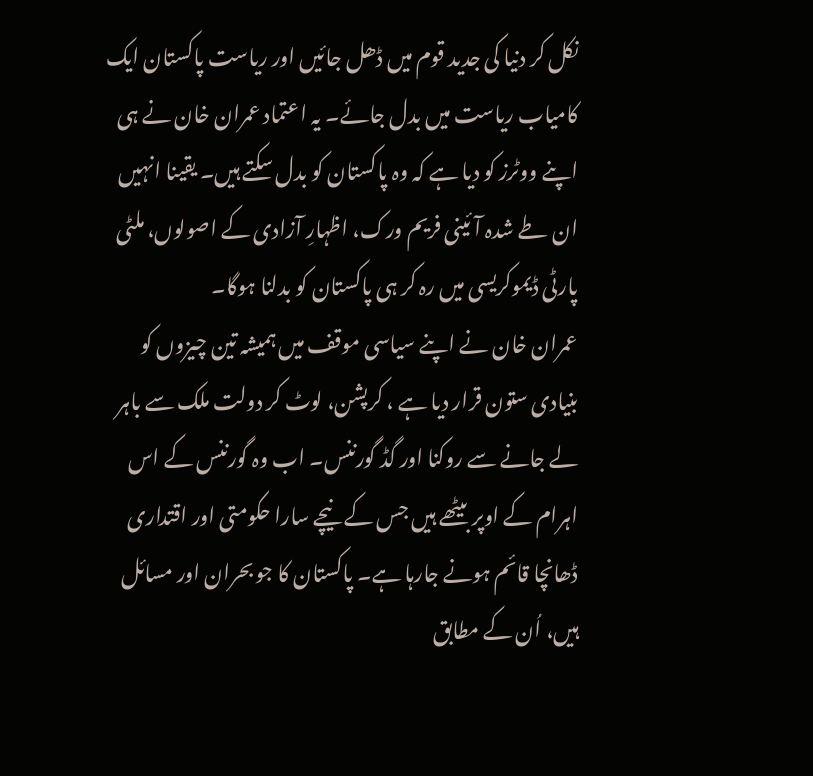نکل کر دنیا کی جدید قوم میں ڈھل جائیں اور ریاست پاکستان ایک کامیاب ریاست میں بدل جائے۔ یہ اعتماد عمران خان نے ہی اپنے ووٹرز کو دیا ہے کہ وہ پاکستان کو بدل سکتے ہیں۔ یقینا انہیں ان طے شدہ آئینی فریم ورک، اظہارِ آزادی کے اصولوں، ملٹی پارٹی ڈیموکریسی میں رہ کر ہی پاکستان کو بدلنا ہوگا۔
عمران خان نے اپنے سیاسی موقف میں ہمیشہ تین چیزوں کو بنیادی ستون قرار دیا ہے ، کرپشن، لوٹ کر دولت ملک سے باہر لے جانے سے روکنا اور گڈ گورننس۔ اب وہ گورننس کے اس اہرام کے اوپر بیٹھے ہیں جس کے نیچے سارا حکومتی اور اقتداری ڈھانچا قائم ہونے جارہا ہے۔ پاکستان کا جو بحران اور مسائل ہیں، اُن کے مطابق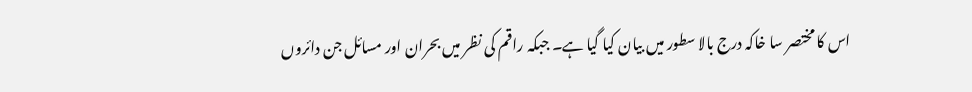اس کا مختصر سا خاکہ درج بالا سطور میں بیان کیا گیا ہے۔ جبکہ راقم کی نظر میں بحران اور مسائل جن دائروں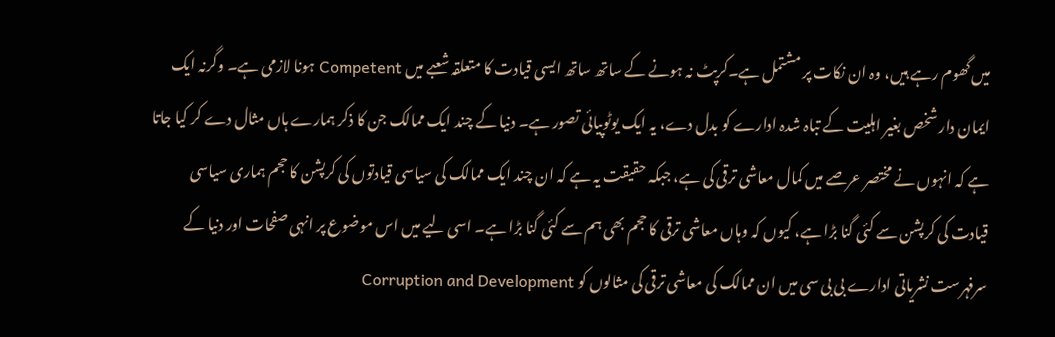میں گھوم رہے ہیں، وہ ان نکات پر مشتمل ہے۔کرپٹ نہ ہونے کے ساتھ ساتھ ایسی قیادت کا متعلقہ شعبے میں Competent ہونا لازمی ہے۔ وگرنہ ایک ایمان دار شخص بغیر اہلیت کے تباہ شدہ ادارے کو بدل دے، یہ ایک یوٹوپیائی تصور ہے۔ دنیا کے چند ایک ممالک جن کا ذکر ہمارے ہاں مثال دے کر کیا جاتا ہے کہ انہوں نے مختصر عرصے میں کمال معاشی ترقی کی ہے، جبکہ حقیقت یہ ہے کہ ان چند ایک ممالک کی سیاسی قیادتوں کی کرپشن کا حجم ہماری سیاسی قیادت کی کرپشن سے کئی گنا بڑا ہے، کیوں کہ وہاں معاشی ترقی کا حجم بھی ہم سے کئی گنا بڑا ہے۔ اسی لیے میں اس موضوع پر انہی صفحات اور دنیا کے سرفہرست نشریاتی ادارے بی بی سی میں ان ممالک کی معاشی ترقی کی مثالوں کو Corruption and Development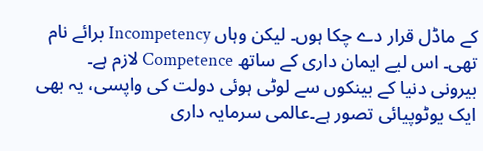کے ماڈل قرار دے چکا ہوں۔ لیکن وہاں Incompetency برائے نام تھی۔ اس لیے ایمان داری کے ساتھ Competence لازم ہے۔
بیرونی دنیا کے بینکوں سے لوٹی ہوئی دولت کی واپسی، یہ بھی ایک یوٹوپیائی تصور ہے۔عالمی سرمایہ داری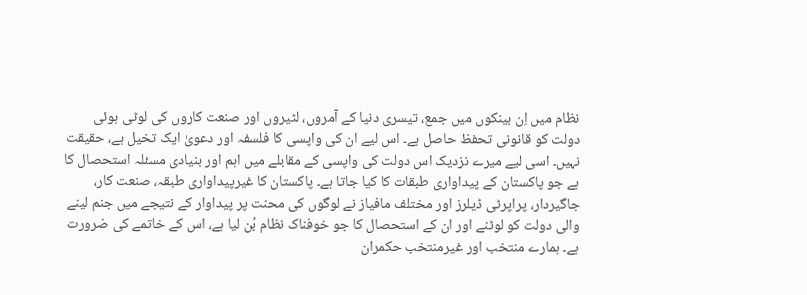نظام میں اِن بینکوں میں جمع، تیسری دنیا کے آمروں، لٹیروں اور صنعت کاروں کی لوٹی ہوئی دولت کو قانونی تحفظ حاصل ہے۔ اس لیے ان کی واپسی کا فلسفہ اور دعویٰ ایک تخیل ہے، حقیقت نہیں۔ اسی لیے میرے نزدیک اس دولت کی واپسی کے مقابلے میں اہم اور بنیادی مسئلہ استحصال کا ہے جو پاکستان کے پیداواری طبقات کا کیا جاتا ہے۔ پاکستان کا غیرپیداواری طبقہ، صنعت کار، جاگیردار، پراپرٹی ڈیلرز اور مختلف مافیاز نے لوگوں کی محنت پر پیداوار کے نتیجے میں جنم لینے والی دولت کو لوٹنے اور ان کے استحصال کا جو خوفناک نظام بُن لیا ہے، اس کے خاتمے کی ضرورت ہے۔ ہمارے منتخب اور غیرمنتخب حکمران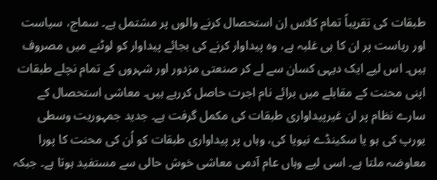طبقات کی تقریباً تمام کلاس اِن استحصال کرنے والوں پر مشتمل ہے۔ سماج، سیاست اور ریاست پر ان کا ہی غلبہ ہے، وہ پیداوار کرنے کی بجائے پیداوار کو لوٹنے میں مصروف ہیں۔ اس لیے ایک دیہی کسان سے لے کر صنعتی مزدور اور شہروں کے تمام نچلے طبقات اپنی محنت کے مقابلے میں برائے نام اجرت حاصل کررہے ہیں۔ معاشی استحصال کے سارے نظام پر ان غیرپیداواری طبقات کی مکمل گرفت ہے۔ جدید جمہوریت وسطی یورپ کی ہو یا سکینڈے نیویا کی، وہاں پر پیداواری طبقات کو اُن کی محنت کا پورا معاوضہ ملتا ہے۔ اسی لیے وہاں عام آدمی معاشی خوش حالی سے مستفید ہوتا ہے۔ جبکہ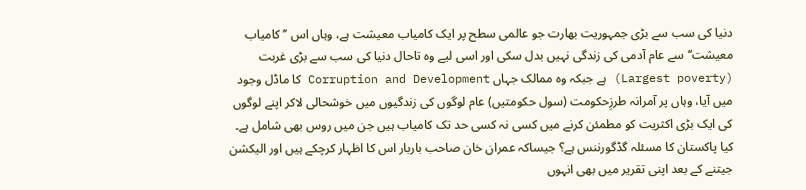دنیا کی سب سے بڑی جمہوریت بھارت جو عالمی سطح پر ایک کامیاب معیشت ہے، وہاں اس ’’کامیاب معیشت‘‘ سے عام آدمی کی زندگی نہیں بدل سکی اور اسی لیے وہ تاحال دنیا کی سب سے بڑی غربت (Largest poverty) ہے جبکہ وہ ممالک جہاں Corruption and Development کا ماڈل وجود میں آیا، وہاں پر آمرانہ طرزِحکومت (سول حکومتیں) عام لوگوں کی زندگیوں میں خوشحالی لاکر اپنے لوگوں کی ایک بڑی اکثریت کو مطمئن کرنے میں کسی نہ کسی حد تک کامیاب ہیں جن میں روس بھی شامل ہے۔
کیا پاکستان کا مسئلہ گڈگورننس ہے؟ جیساکہ عمران خان صاحب باربار اس کا اظہار کرچکے ہیں اور الیکشن جیتنے کے بعد اپنی تقریر میں بھی انہوں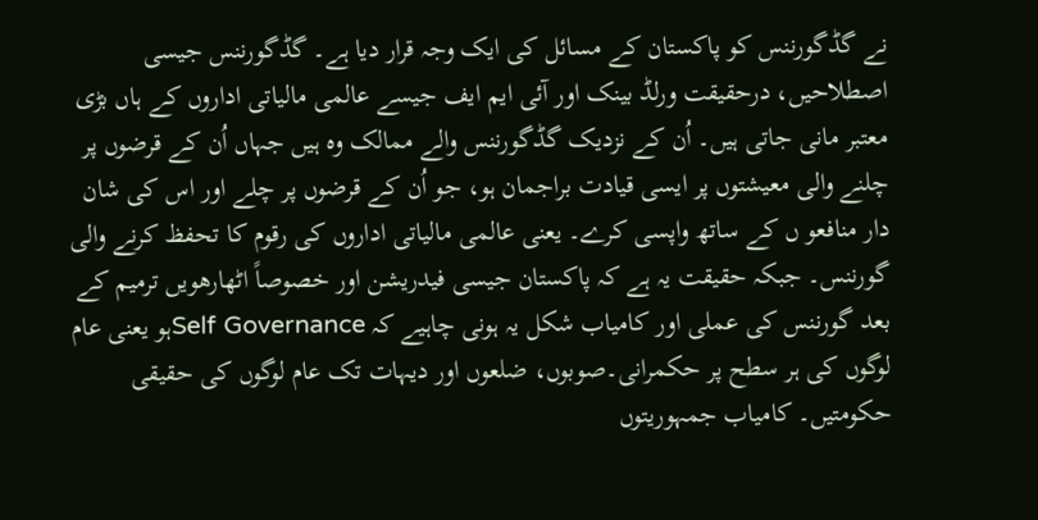نے گڈگورننس کو پاکستان کے مسائل کی ایک وجہ قرار دیا ہے۔ گڈگورننس جیسی اصطلاحیں، درحقیقت ورلڈ بینک اور آئی ایم ایف جیسے عالمی مالیاتی اداروں کے ہاں بڑی معتبر مانی جاتی ہیں۔ اُن کے نزدیک گڈگورننس والے ممالک وہ ہیں جہاں اُن کے قرضوں پر چلنے والی معیشتوں پر ایسی قیادت براجمان ہو، جو اُن کے قرضوں پر چلے اور اس کی شان دار منافعو ں کے ساتھ واپسی کرے۔ یعنی عالمی مالیاتی اداروں کی رقوم کا تحفظ کرنے والی گورننس۔ جبکہ حقیقت یہ ہے کہ پاکستان جیسی فیدریشن اور خصوصاً اٹھارھویں ترمیم کے بعد گورننس کی عملی اور کامیاب شکل یہ ہونی چاہیے کہ Self Governanceہو یعنی عام لوگوں کی ہر سطح پر حکمرانی۔صوبوں، ضلعوں اور دیہات تک عام لوگوں کی حقیقی حکومتیں۔ کامیاب جمہوریتوں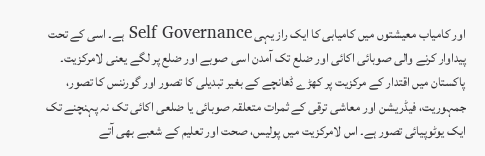اور کامیاب معیشتوں میں کامیابی کا ایک راز یہی Self Governance ہے۔ اسی کے تحت پیداوار کرنے والی صوبائی اکائی اور ضلع تک آمدن اسی صوبے اور ضلع پر لگے یعنی لامرکزیت۔ پاکستان میں اقتدار کے مرکزیت پر کھڑے ڈھانچے کے بغیر تبدیلی کا تصور اور گورننس کا تصور، جمہوریت، فیڈریشن اور معاشی ترقی کے ثمرات متعلقہ صوبائی یا ضلعی اکائی تک نہ پہنچنے تک ایک یوٹوپیائی تصور ہے۔ اس لامرکزیت میں پولیس، صحت اور تعلیم کے شعبے بھی آتے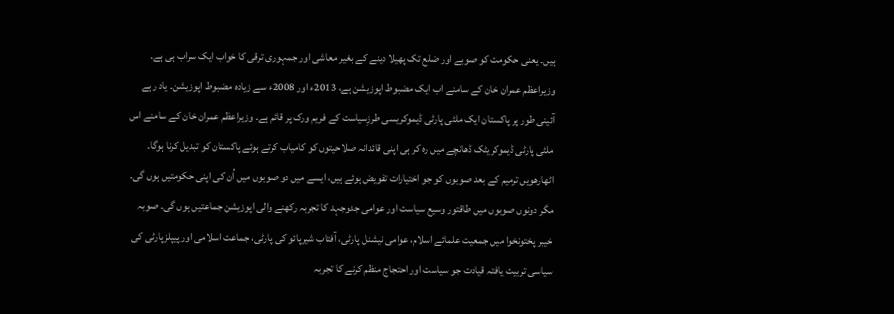ہیں۔ یعنی حکومت کو صوبے اور ضلع تک پھیلا دینے کے بغیر معاشی اور جمہوری ترقی کا خواب ایک سراب ہی ہے۔
وزیراعظم عمران خان کے سامنے اب ایک مضبوط اپوزیشن ہے، 2013ء اور 2008ء سے زیادہ مضبوط اپوزیشن۔ یاد رہے آئینی طور پر پاکستان ایک ملٹی پارٹی ڈیموکریسی طرزِسیاست کے فریم ورک پر قائم ہے۔ وزیراعظم عمران خان کے سامنے اس ملٹی پارٹی ڈیموکریٹک ڈھانچے میں رہ کر ہی اپنی قائدانہ صلاحیتوں کو کامیاب کرتے ہوئے پاکستان کو تبدیل کرنا ہوگا۔ اٹھارھویں ترمیم کے بعد صوبوں کو جو اختیارات تفویض ہوئے ہیں، ایسے میں دو صوبوں میں اُن کی اپنی حکومتیں ہوں گی۔ مگر دونوں صوبوں میں طاقتور وسیع سیاست اور عوامی جدوجہد کا تجربہ رکھنے والی اپوزیشن جماعتیں ہوں گی۔ صوبہ خیبر پختونخوا میں جمعیت علمائے اسلام، عوامی نیشنل پارٹی، آفتاب شیرپائو کی پارٹی، جماعت اسلامی اور پیپلزپارٹی کی سیاسی تربیت یافتہ قیادت جو سیاست اور احتجاج منظم کرنے کا تجربہ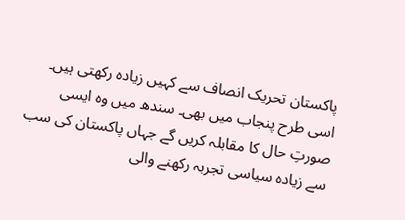پاکستان تحریک انصاف سے کہیں زیادہ رکھتی ہیں۔ اسی طرح پنجاب میں بھی۔ سندھ میں وہ ایسی صورتِ حال کا مقابلہ کریں گے جہاں پاکستان کی سب سے زیادہ سیاسی تجربہ رکھنے والی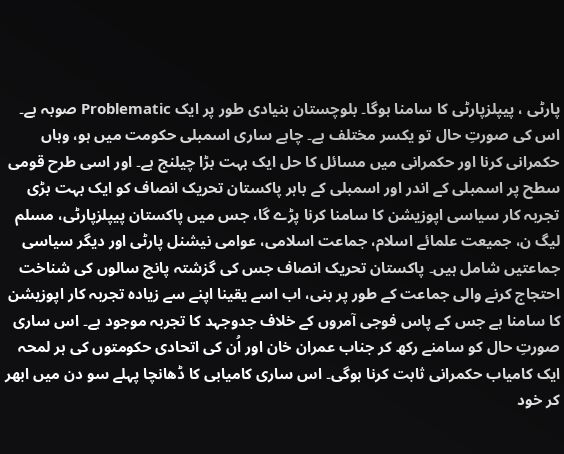پارٹی ، پیپلزپارٹی کا سامنا ہوگا۔ بلوچستان بنیادی طور پر ایک Problematic صوبہ ہے۔ اس کی صورتِ حال تو یکسر مختلف ہے۔ چاہے ساری اسمبلی حکومت میں ہو، وہاں حکمرانی کرنا اور حکمرانی میں مسائل کا حل ایک بہت بڑا چیلنج ہے۔ اور اسی طرح قومی سطح پر اسمبلی کے اندر اور اسمبلی کے باہر پاکستان تحریک انصاف کو ایک بہت بڑی تجربہ کار سیاسی اپوزیشن کا سامنا کرنا پڑے گا، جس میں پاکستان پیپلزپارٹی، مسلم لیگ ن، جمیعت علمائے اسلام، جماعت اسلامی، عوامی نیشنل پارٹی اور دیگر سیاسی جماعتیں شامل ہیں۔ پاکستان تحریک انصاف جس کی گزشتہ پانچ سالوں کی شناخت احتجاج کرنے والی جماعت کے طور پر بنی، اب اسے یقینا اپنے سے زیادہ تجربہ کار اپوزیشن کا سامنا ہے جس کے پاس فوجی آمروں کے خلاف جدوجہد کا تجربہ موجود ہے۔ اس ساری صورتِ حال کو سامنے رکھ کر جناب عمران خان اور اُن کی اتحادی حکومتوں کی ہر لمحہ ایک کامیاب حکمرانی ثابت کرنا ہوگی۔ اس ساری کامیابی کا ڈھانچا پہلے سو دن میں ابھر کر خود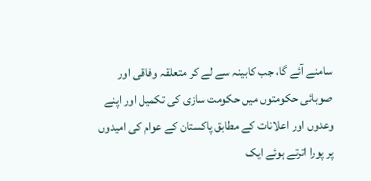سامنے آئے گا، جب کابینہ سے لے کر متعلقہ وفاقی اور صوبائی حکومتوں میں حکومت سازی کی تکمیل اور اپنے وعدوں اور اعلانات کے مطابق پاکستان کے عوام کی امیدوں پر پورا اترتے ہوئے ایک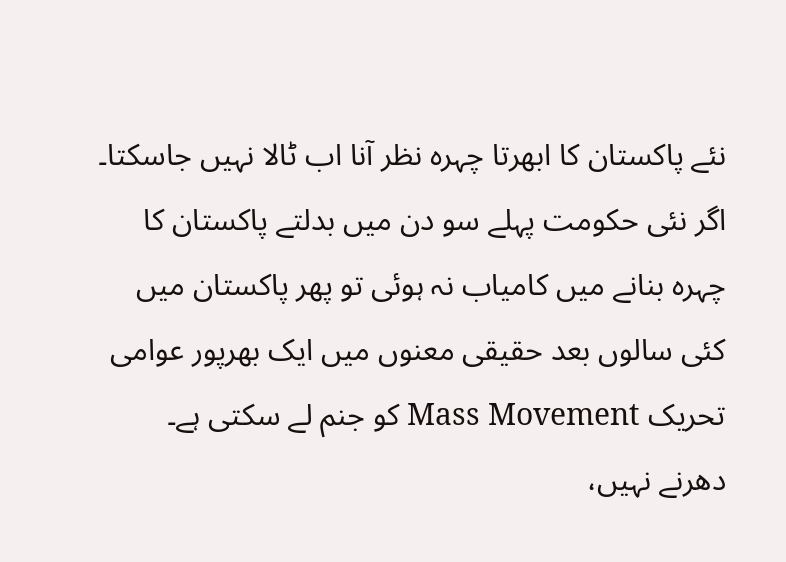نئے پاکستان کا ابھرتا چہرہ نظر آنا اب ٹالا نہیں جاسکتا۔ اگر نئی حکومت پہلے سو دن میں بدلتے پاکستان کا چہرہ بنانے میں کامیاب نہ ہوئی تو پھر پاکستان میں کئی سالوں بعد حقیقی معنوں میں ایک بھرپور عوامی تحریک Mass Movement کو جنم لے سکتی ہے۔ دھرنے نہیں،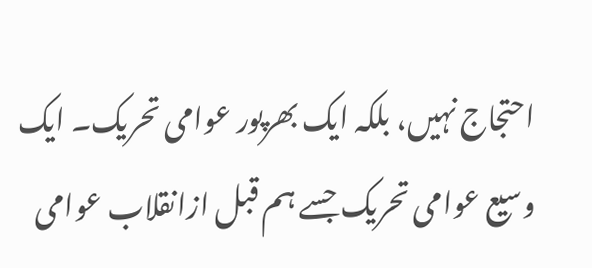احتجاج نہیں، بلکہ ایک بھرپور عوامی تحریک۔ ایک وسیع عوامی تحریک جسے ہم قبل ازانقلاب عوامی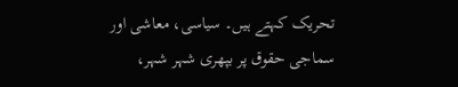تحریک کہتے ہیں۔ سیاسی، معاشی اور سماجی حقوق پر بپھری شہر شہر،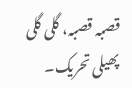قصبہ قصبہ، گلی گلی پھیلی تحریک۔